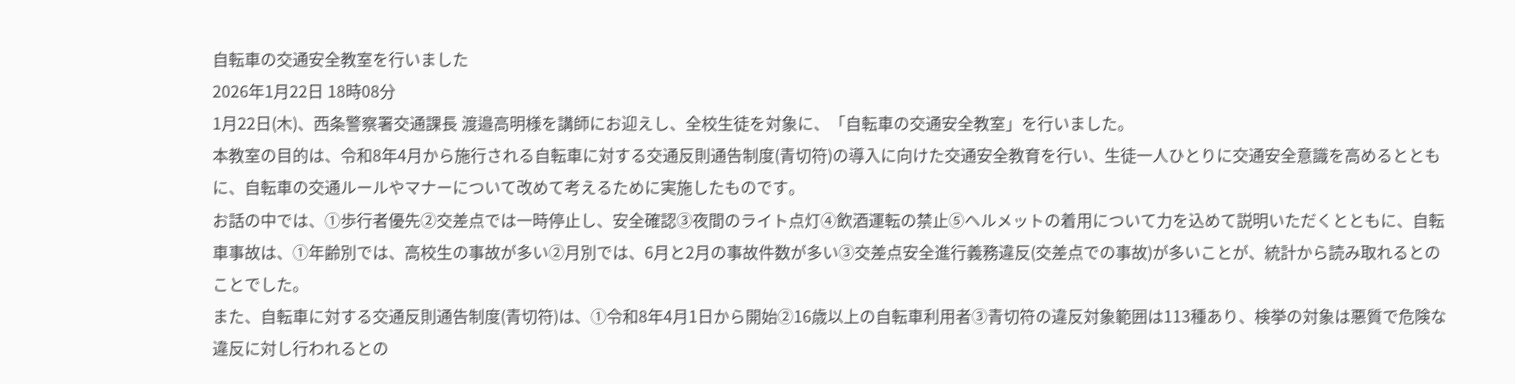自転車の交通安全教室を行いました
2026年1月22日 18時08分
1月22日(木)、西条警察署交通課長 渡邉高明様を講師にお迎えし、全校生徒を対象に、「自転車の交通安全教室」を行いました。
本教室の目的は、令和8年4月から施行される自転車に対する交通反則通告制度(青切符)の導入に向けた交通安全教育を行い、生徒一人ひとりに交通安全意識を高めるとともに、自転車の交通ルールやマナーについて改めて考えるために実施したものです。
お話の中では、①歩行者優先②交差点では一時停止し、安全確認③夜間のライト点灯④飲酒運転の禁止⑤ヘルメットの着用について力を込めて説明いただくとともに、自転車事故は、①年齢別では、高校生の事故が多い②月別では、6月と2月の事故件数が多い③交差点安全進行義務違反(交差点での事故)が多いことが、統計から読み取れるとのことでした。
また、自転車に対する交通反則通告制度(青切符)は、①令和8年4月1日から開始②16歳以上の自転車利用者③青切符の違反対象範囲は113種あり、検挙の対象は悪質で危険な違反に対し行われるとの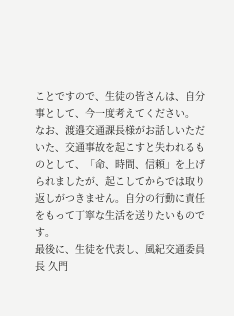ことですので、生徒の皆さんは、自分事として、今一度考えてください。
なお、渡邉交通課長様がお話しいただいた、交通事故を起こすと失われるものとして、「命、時間、信頼」を上げられましたが、起こしてからでは取り返しがつきません。自分の行動に責任をもって丁寧な生活を送りたいものです。
最後に、生徒を代表し、風紀交通委員長 久門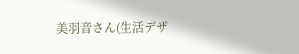美羽音さん(生活デザ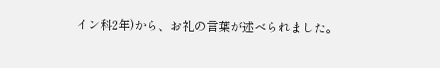イン科2年)から、お礼の言葉が述べられました。